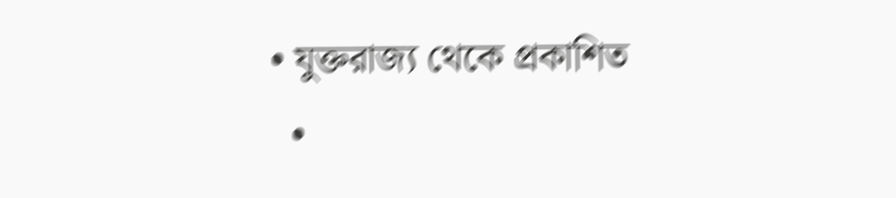• যুক্তরাজ্য থেকে প্রকাশিত
  •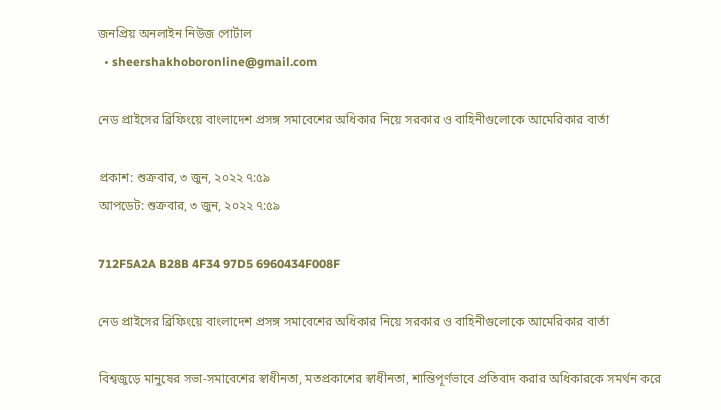জনপ্রিয় অনলাইন নিউজ পোর্টাল
  • sheershakhoboronline@gmail.com

নেড প্রাইসের ব্রিফিংয়ে বাংলাদেশ প্রসঙ্গ সমাবেশের অধিকার নিয়ে সরকার ও বাহিনীগুলোকে আমেরিকার বার্তা

প্রকাশ: শুক্রবার, ৩ জুন, ২০২২ ৭:৫৯
আপডেট: শুক্রবার, ৩ জুন, ২০২২ ৭:৫৯

712F5A2A B28B 4F34 97D5 6960434F008F

নেড প্রাইসের ব্রিফিংয়ে বাংলাদেশ প্রসঙ্গ সমাবেশের অধিকার নিয়ে সরকার ও বাহিনীগুলোকে আমেরিকার বার্তা

বিশ্বজুড়ে মানুষের সভা-সমাবেশের স্বাধীনতা, মতপ্রকাশের স্বাধীনতা, শান্তিপূর্ণভাবে প্রতিবাদ করার অধিকারকে সমর্থন করে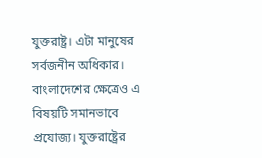যুক্তরাষ্ট্র। এটা মানুষের সর্বজনীন অধিকার। বাংলাদেশের ক্ষেত্রেও এ বিষয়টি সমানভাবে প্রযোজ্য। যুক্তরাষ্ট্রের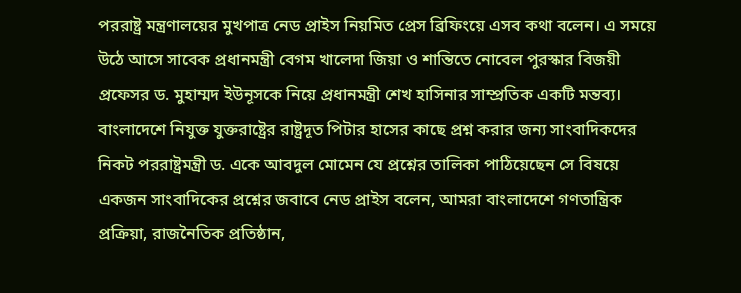পররাষ্ট্র মন্ত্রণালয়ের মুখপাত্র নেড প্রাইস নিয়মিত প্রেস ব্রিফিংয়ে এসব কথা বলেন। এ সময়ে উঠে আসে সাবেক প্রধানমন্ত্রী বেগম খালেদা জিয়া ও শান্তিতে নোবেল পুরস্কার বিজয়ী প্রফেসর ড. মুহাম্মদ ইউনূসকে নিয়ে প্রধানমন্ত্রী শেখ হাসিনার সাম্প্রতিক একটি মন্তব্য। বাংলাদেশে নিযুক্ত যুক্তরাষ্ট্রের রাষ্ট্রদূত পিটার হাসের কাছে প্রশ্ন করার জন্য সাংবাদিকদের নিকট পররাষ্ট্রমন্ত্রী ড. একে আবদুল মোমেন যে প্রশ্নের তালিকা পাঠিয়েছেন সে বিষয়ে একজন সাংবাদিকের প্রশ্নের জবাবে নেড প্রাইস বলেন, আমরা বাংলাদেশে গণতান্ত্রিক প্রক্রিয়া, রাজনৈতিক প্রতিষ্ঠান,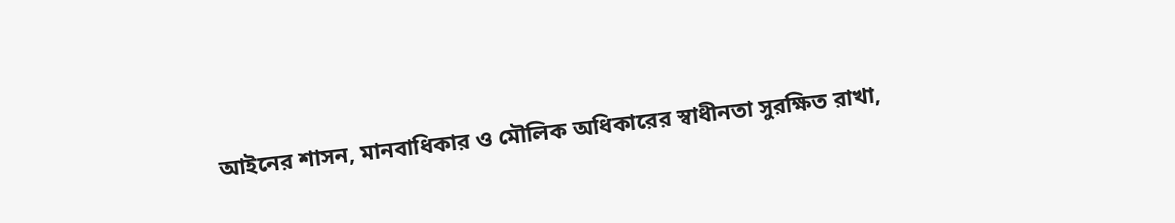আইনের শাসন, মানবাধিকার ও মৌলিক অধিকারের স্বাধীনতা সুরক্ষিত রাখা,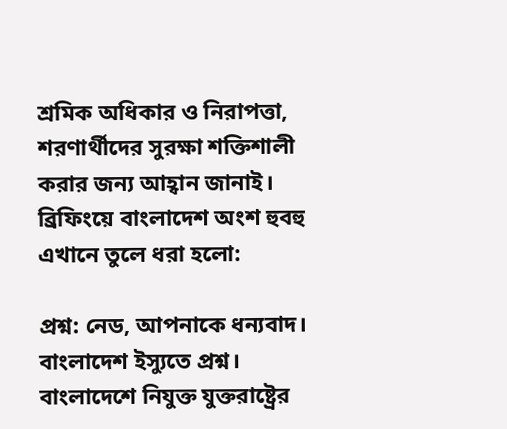শ্রমিক অধিকার ও নিরাপত্তা, শরণার্থীদের সুরক্ষা শক্তিশালী করার জন্য আহ্বান জানাই। ব্রিফিংয়ে বাংলাদেশ অংশ হুবহু এখানে তুলে ধরা হলো:

প্রশ্ন: নেড, আপনাকে ধন্যবাদ। বাংলাদেশ ইস্যুতে প্রশ্ন। বাংলাদেশে নিযুক্ত যুক্তরাষ্ট্রের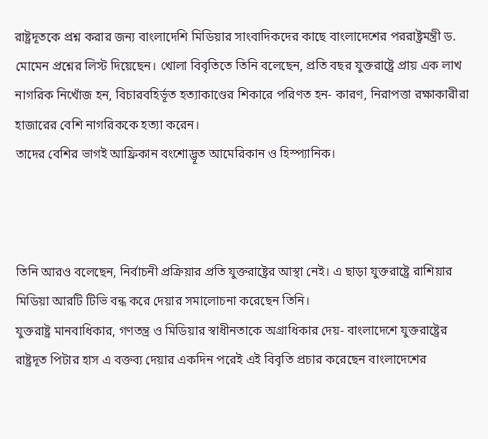রাষ্ট্রদূতকে প্রশ্ন করার জন্য বাংলাদেশি মিডিয়ার সাংবাদিকদের কাছে বাংলাদেশের পররাষ্ট্রমন্ত্রী ড. মোমেন প্রশ্নের লিস্ট দিয়েছেন। খোলা বিবৃতিতে তিনি বলেছেন, প্রতি বছর যুক্তরাষ্ট্রে প্রায় এক লাখ নাগরিক নিখোঁজ হন, বিচারবহির্ভূত হত্যাকাণ্ডের শিকারে পরিণত হন- কারণ, নিরাপত্তা রক্ষাকারীরা হাজারের বেশি নাগরিককে হত্যা করেন।
তাদের বেশির ভাগই আফ্রিকান বংশোদ্ভূত আমেরিকান ও হিস্প্যানিক।



তিনি আরও বলেছেন, নির্বাচনী প্রক্রিয়ার প্রতি যুক্তরাষ্ট্রের আস্থা নেই। এ ছাড়া যুক্তরাষ্ট্রে রাশিয়ার মিডিয়া আরটি টিভি বন্ধ করে দেয়ার সমালোচনা করেছেন তিনি।
যুক্তরাষ্ট্র মানবাধিকার, গণতন্ত্র ও মিডিয়ার স্বাধীনতাকে অগ্রাধিকার দেয়- বাংলাদেশে যুক্তরাষ্ট্রের রাষ্ট্রদূত পিটার হাস এ বক্তব্য দেয়ার একদিন পরেই এই বিবৃতি প্রচার করেছেন বাংলাদেশের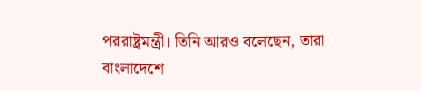পররাষ্ট্রমন্ত্রী। তিনি আরও বলেছেন, তারা বাংলাদেশে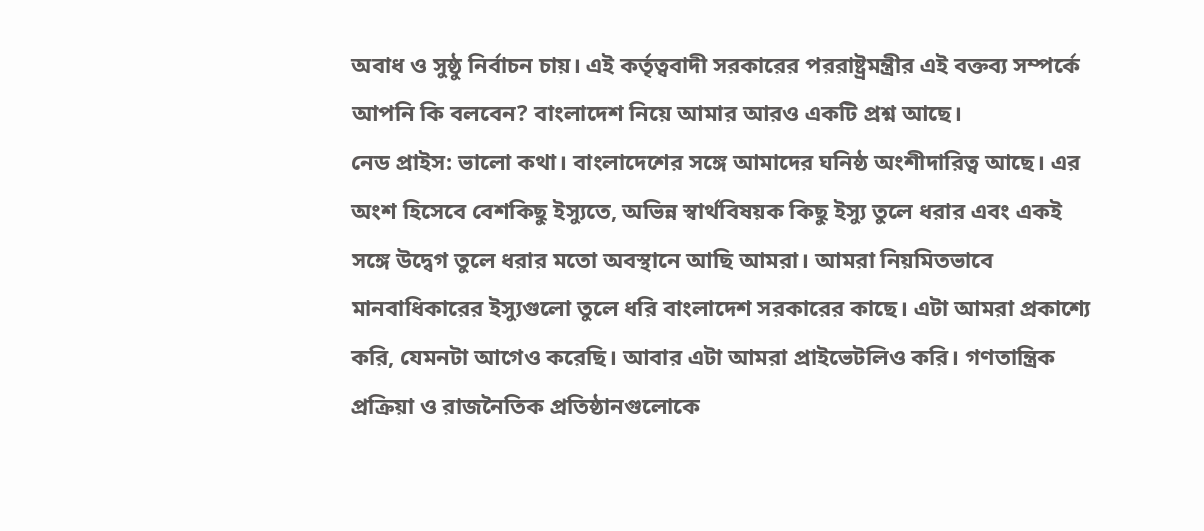অবাধ ও সুষ্ঠু নির্বাচন চায়। এই কর্তৃত্ববাদী সরকারের পররাষ্ট্রমন্ত্রীর এই বক্তব্য সম্পর্কে আপনি কি বলবেন? বাংলাদেশ নিয়ে আমার আরও একটি প্রশ্ন আছে।
নেড প্রাইস: ভালো কথা। বাংলাদেশের সঙ্গে আমাদের ঘনিষ্ঠ অংশীদারিত্ব আছে। এর অংশ হিসেবে বেশকিছু ইস্যুতে, অভিন্ন স্বার্থবিষয়ক কিছু ইস্যু তুলে ধরার এবং একই সঙ্গে উদ্বেগ তুলে ধরার মতো অবস্থানে আছি আমরা। আমরা নিয়মিতভাবে মানবাধিকারের ইস্যুগুলো তুলে ধরি বাংলাদেশ সরকারের কাছে। এটা আমরা প্রকাশ্যে করি, যেমনটা আগেও করেছি। আবার এটা আমরা প্রাইভেটলিও করি। গণতান্ত্রিক প্রক্রিয়া ও রাজনৈতিক প্রতিষ্ঠানগুলোকে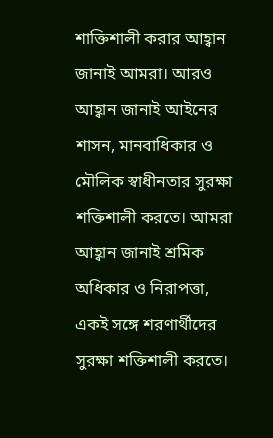শাক্তিশালী করার আহ্বান জানাই আমরা। আরও আহ্বান জানাই আইনের শাসন, মানবাধিকার ও মৌলিক স্বাধীনতার সুরক্ষা শক্তিশালী করতে। আমরা আহ্বান জানাই শ্রমিক অধিকার ও নিরাপত্তা, একই সঙ্গে শরণার্থীদের সুরক্ষা শক্তিশালী করতে।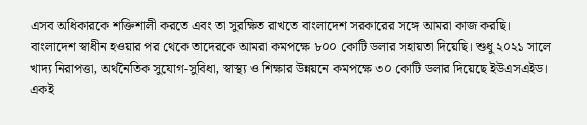এসব অধিকারকে শক্তিশালী করতে এবং তা সুরক্ষিত রাখতে বাংলাদেশ সরকারের সঙ্গে আমরা কাজ করছি। বাংলাদেশ স্বাধীন হওয়ার পর থেকে তাদেরকে আমরা কমপক্ষে ৮০০ কোটি ডলার সহায়তা দিয়েছি। শুধু ২০২১ সালে খাদ্য নিরাপত্তা, অর্থনৈতিক সুযোগ-সুবিধা, স্বাস্থ্য ও শিক্ষার উন্নয়নে কমপক্ষে ৩০ কোটি ডলার দিয়েছে ইউএসএইড। একই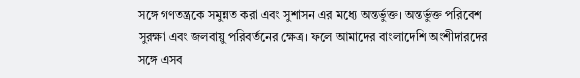সঙ্গে গণতন্ত্রকে সমুন্নত করা এবং সুশাসন এর মধ্যে অন্তর্ভুক্ত। অন্তর্ভুক্ত পরিবেশ সুরক্ষা এবং জলবায়ু পরিবর্তনের ক্ষেত্র। ফলে আমাদের বাংলাদেশি অংশীদারদের সঙ্গে এসব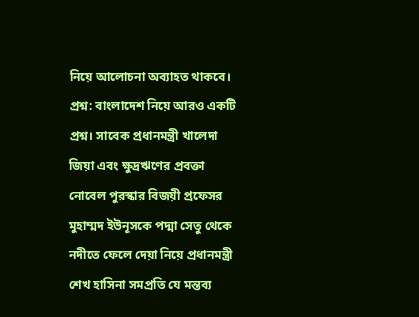নিয়ে আলোচনা অব্যাহত থাকবে।
প্রশ্ন: বাংলাদেশ নিয়ে আরও একটি প্রশ্ন। সাবেক প্রধানমন্ত্রী খালেদা জিয়া এবং ক্ষুদ্রঋণের প্রবক্তা নোবেল পুরস্কার বিজয়ী প্রফেসর মুহাম্মদ ইউনূসকে পদ্মা সেতু থেকে নদীতে ফেলে দেয়া নিয়ে প্রধানমন্ত্রী শেখ হাসিনা সমপ্রতি যে মন্তব্য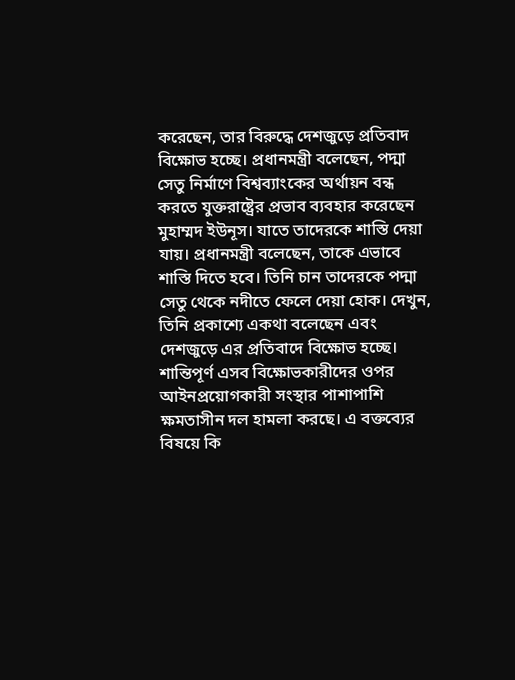করেছেন, তার বিরুদ্ধে দেশজুড়ে প্রতিবাদ বিক্ষোভ হচ্ছে। প্রধানমন্ত্রী বলেছেন, পদ্মা সেতু নির্মাণে বিশ্বব্যাংকের অর্থায়ন বন্ধ করতে যুক্তরাষ্ট্রের প্রভাব ব্যবহার করেছেন মুহাম্মদ ইউনূস। যাতে তাদেরকে শাস্তি দেয়া যায়। প্রধানমন্ত্রী বলেছেন, তাকে এভাবে শাস্তি দিতে হবে। তিনি চান তাদেরকে পদ্মা সেতু থেকে নদীতে ফেলে দেয়া হোক। দেখুন, তিনি প্রকাশ্যে একথা বলেছেন এবং দেশজুড়ে এর প্রতিবাদে বিক্ষোভ হচ্ছে। শান্তিপূর্ণ এসব বিক্ষোভকারীদের ওপর আইনপ্রয়োগকারী সংস্থার পাশাপাশি ক্ষমতাসীন দল হামলা করছে। এ বক্তব্যের বিষয়ে কি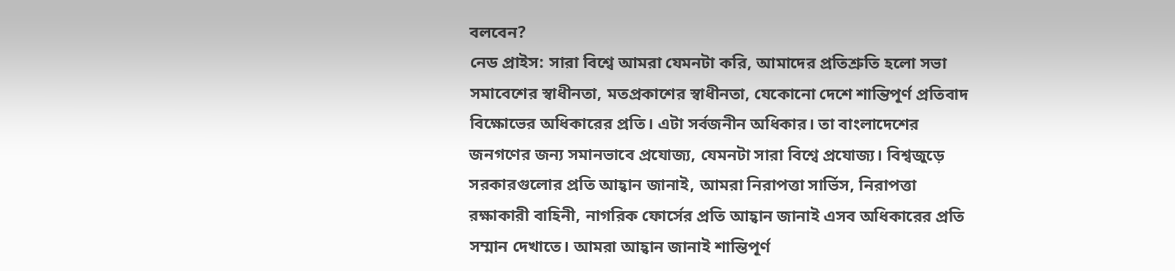বলবেন?
নেড প্রাইস: সারা বিশ্বে আমরা যেমনটা করি, আমাদের প্রতিশ্রুতি হলো সভা সমাবেশের স্বাধীনতা, মতপ্রকাশের স্বাধীনতা, যেকোনো দেশে শান্তিপূর্ণ প্রতিবাদ বিক্ষোভের অধিকারের প্রতি। এটা সর্বজনীন অধিকার। তা বাংলাদেশের জনগণের জন্য সমানভাবে প্রযোজ্য, যেমনটা সারা বিশ্বে প্রযোজ্য। বিশ্বজুড়ে সরকারগুলোর প্রতি আহ্বান জানাই, আমরা নিরাপত্তা সার্ভিস, নিরাপত্তা রক্ষাকারী বাহিনী, নাগরিক ফোর্সের প্রতি আহ্বান জানাই এসব অধিকারের প্রতি সম্মান দেখাতে। আমরা আহ্বান জানাই শান্তিপূর্ণ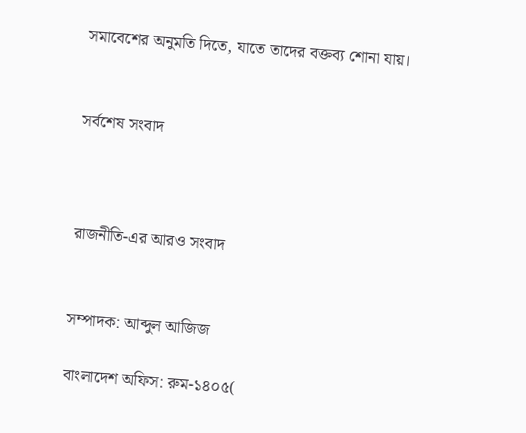সমাবেশের অনুমতি দিতে, যাতে তাদের বক্তব্য শোনা যায়।


সর্বশেষ সংবাদ



রাজনীতি-এর আরও সংবাদ


সম্পাদক: আব্দুল আজিজ

বাংলাদেশ অফিস: রুম-১৪০৫(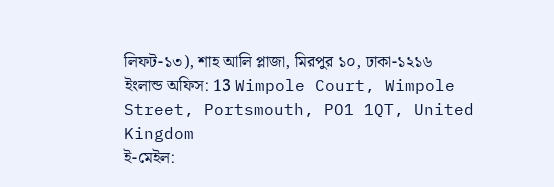লিফট-১৩), শাহ আলি প্লাজা, মিরপুর ১০, ঢাকা-১২১৬
ইংলান্ড অফিস: 13 Wimpole Court, Wimpole Street, Portsmouth, PO1 1QT, United Kingdom
ই-মেইল: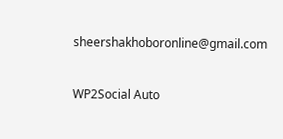sheershakhoboronline@gmail.com


WP2Social Auto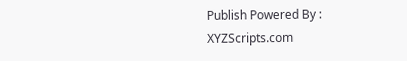Publish Powered By : XYZScripts.com